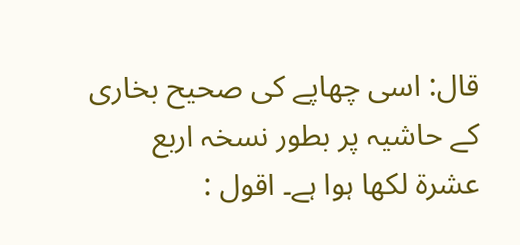قال: اسی چھاپے کی صحیح بخاری کے حاشیہ پر بطور نسخہ اربع عشرۃ لکھا ہوا ہے۔ اقول :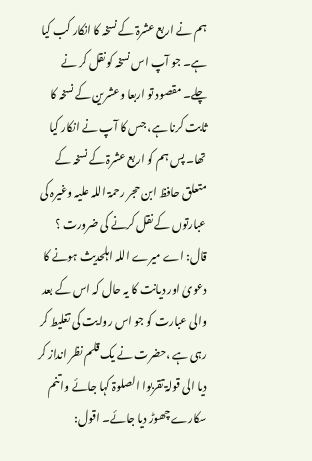ہم نے اربع عشرۃ کے نسخہ کا انکار کب کیا ہے۔ جو آپ اس نسخہ کو نقل کر نے چلے۔ مقصود تو اربعا وعشرین کے نسخہ کا ثابت کرنا ہے، جس کا آپ نے انکار کیا تھا۔ پس ہم کو اربع عشرۃ کے نسخہ کے متعلق حافظ ابن حجر رحمۃ اللہ علیہ وغیرہ کی عبارتوں کے نقل کرنے کی ضرورت ؟ قال: اے میرے اللہ اہلحدیث ہونے کا دعویٰ اور دیانت کا یہ حال کہ اس کے بعد والی عبارت کو جو اس روایت کی تغلیط کر رہی ہے ،حضرت نے یک قلم نظر انداز کر دیا الی قولۃ تقربوا الصلوۃ کہا جائے واتنم سکارے چھوڑ دیا جائے۔ اقول: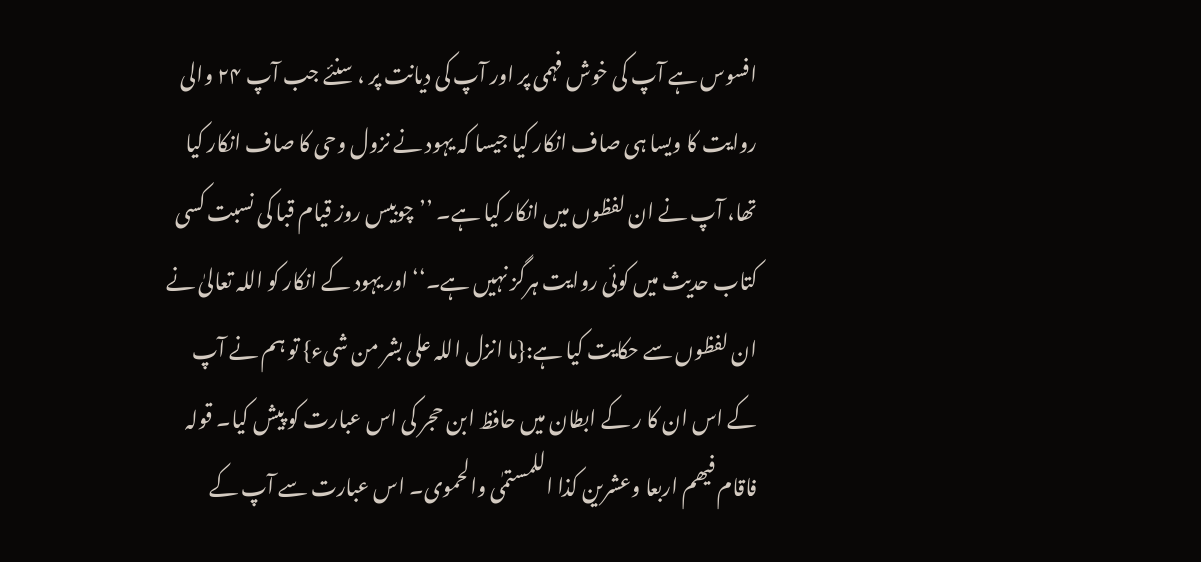افسوس ہے آپ کی خوش فہمی پر اور آپ کی دیانت پر ، سنئے جب آپ ۲۴ والی روایت کا ویسا ہی صاف انکار کیا جیسا کہ یہود نے نزول وحی کا صاف انکار کیا تھا، آپ نے ان لفظوں میں انکار کیا ہے۔ ’’چوبیس روز قیام قبا کی نسبت کسی کتاب حدیث میں کوئی روایت ہرگز نہیں ہے۔‘‘ اور یہود کے انکار کو اللہ تعالیٰ نے ان لفظوں سے حکایت کیا ہے:{ما انزل اللہ علی بشر من شیء} تو ہم نے آپ کے اس ان کا ر کے ابطان میں حافظ ابن حجر کی اس عبارت کو پیش کیا۔ قولہ فاقام فیھم اربعا وعشرین کذا اللمستمٰی والحموی۔ اس عبارت سے آپ کے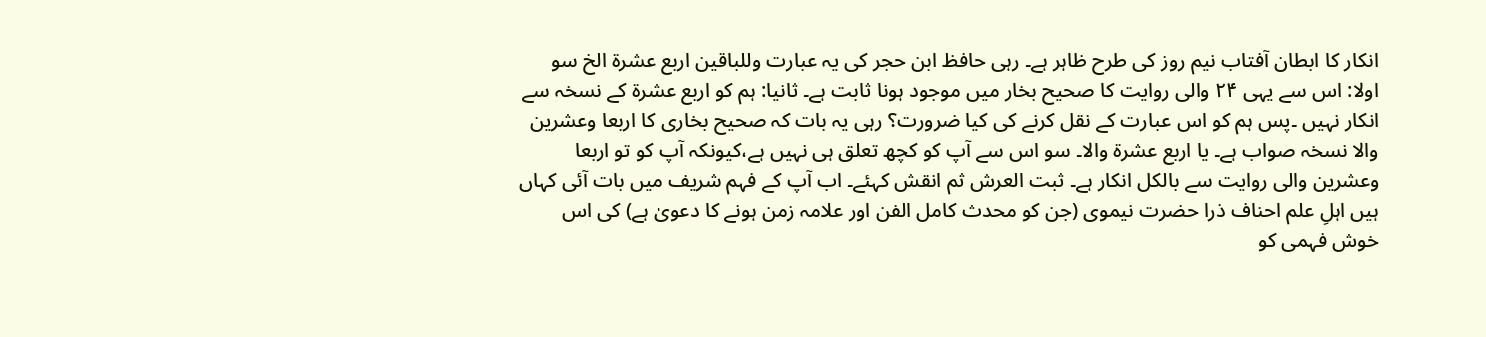انکار کا ابطان آفتاب نیم روز کی طرح ظاہر ہے۔ رہی حافظ ابن حجر کی یہ عبارت وللباقین اربع عشرۃ الخ سو اولا: اس سے یہی ۲۴ والی روایت کا صحیح بخار میں موجود ہونا ثابت ہے۔ ثانیا: ہم کو اربع عشرۃ کے نسخہ سے انکار نہیں ۔پس ہم کو اس عبارت کے نقل کرنے کی کیا ضرورت؟ رہی یہ بات کہ صحیح بخاری کا اربعا وعشرین والا نسخہ صواب ہے۔ یا اربع عشرۃ والا۔ سو اس سے آپ کو کچھ تعلق ہی نہیں ہے،کیونکہ آپ کو تو اربعا وعشرین والی روایت سے بالکل انکار ہے۔ ثبت العرش ثم انقش کہئے۔ اب آپ کے فہم شریف میں بات آئی کہاں ہیں اہلِ علم احناف ذرا حضرت نیموی (جن کو محدث کامل الفن اور علامہ زمن ہونے کا دعویٰ ہے) کی اس خوش فہمی کو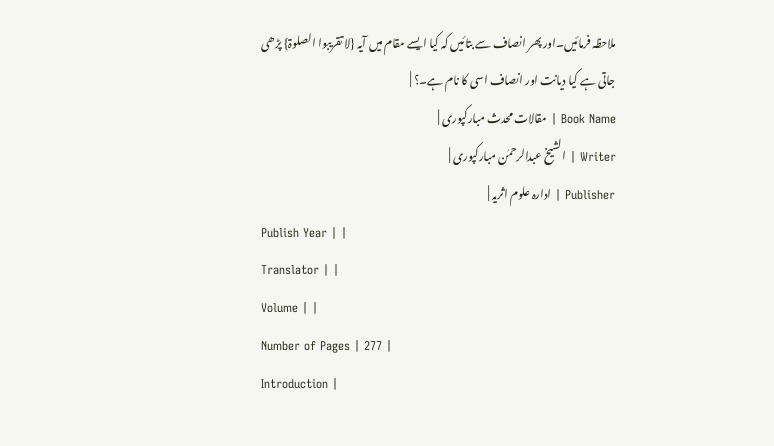ملاحظہ فرمائیں۔اور پھر انصاف سے بتائیں کہ کیا ایسے مقام میں آیہ {لا تقریبوا الصلوۃ} پڑھی جاتی ہے کیا دیانت اور انصاف اسی کا نام ہے۔؟ |
Book Name | مقالات محدث مبارکپوری |
Writer | الشیخ عبدالرحمٰن مبارکپوری |
Publisher | ادارہ علوم اثریہ |
Publish Year | |
Translator | |
Volume | |
Number of Pages | 277 |
Introduction |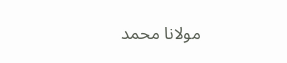مولانا محمد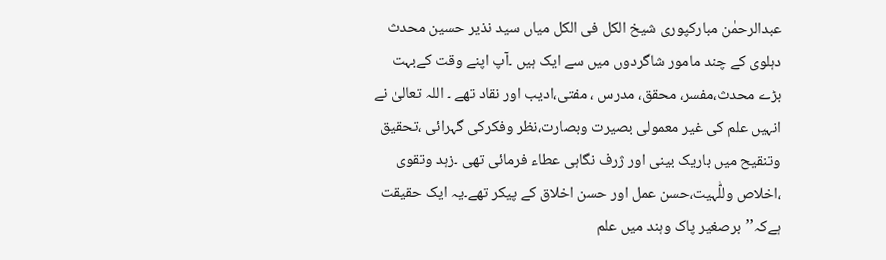عبدالرحمٰن مبارکپوری شیخ الکل فی الکل میاں سید نذیر حسین محدث دہلوی کے چند مامور شاگردوں میں سے ایک ہیں ۔آپ اپنے وقت کےبہت بڑے محدث،مفسر، محقق، مدرس ، مفتی،ادیب اور نقاد تھے ۔ اللہ تعالیٰ نے انہیں علم کی غیر معمولی بصیرت وبصارت،نظر وفکرکی گہرائی ،تحقیق وتنقیح میں باریک بینی اور ژرف نگاہی عطاء فرمائی تھی ۔زہد وتقوی ،اخلاص وللّٰہیت،حسن عمل اور حسن اخلاق کے پیکر تھے۔یہ ایک حقیقت ہےکہ’’برصغیر پاک وہند میں علم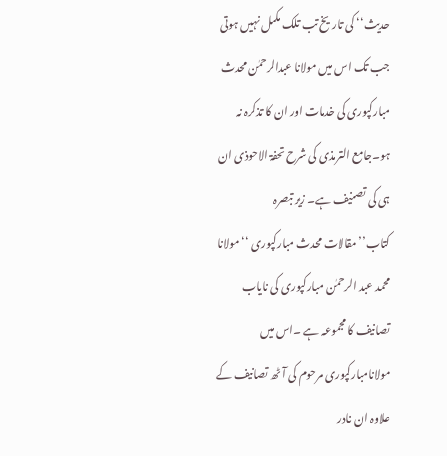حدیث‘‘ کی تاریخ تب تلک مکمل نہیں ہوتی جب تک اس میں مولانا عبدالرحمٰن محدث مبارکپوری کی خدمات اور ان کا تذکرہ نہ ہو۔جامع الترمذی کی شرح تحفۃ الاحوذی ان ہی کی تصنیف ہے۔ زیر تبصرہ کتاب’’مقالات محدث مبارکپوری ‘‘ مولانا محمد عبد الرحمٰن مبارکپوری کی نایاب تصانیف کا مجموعہ ہے ۔اس میں مولانامبارکپوری مرحوم کی آٹھ تصانیف کے علاوہ ان نادر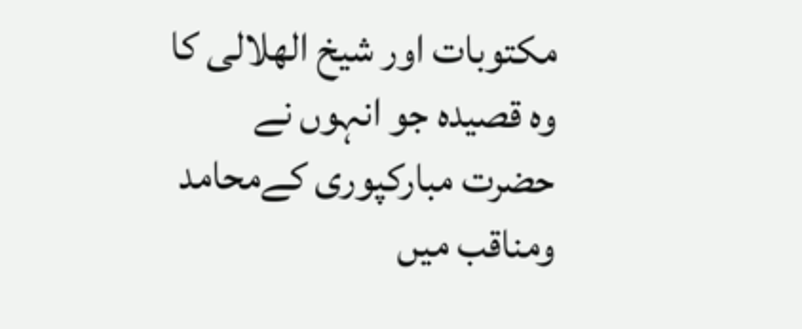مکتوبات اور شیخ الھلالی کا وہ قصیدہ جو انہوں نے حضرت مبارکپوری کےمحامد ومناقب میں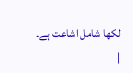لکھا شامل اشاعت ہے۔ |